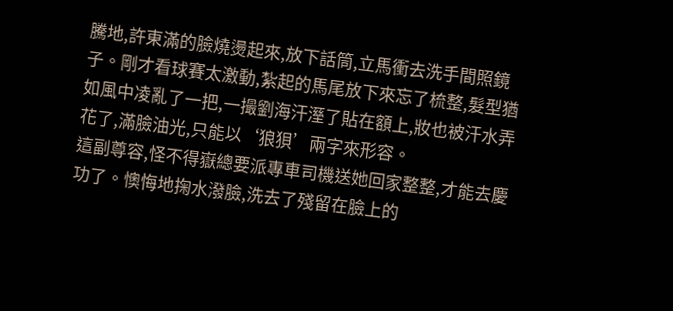騰地,許東滿的臉燒燙起來,放下話筒,立馬衝去洗手間照鏡子。剛才看球賽太激動,紮起的馬尾放下來忘了梳整,髮型猶如風中凌亂了一把,一撮劉海汗溼了貼在額上,妝也被汗水弄花了,滿臉油光,只能以‘狼狽’兩字來形容。
這副尊容,怪不得嶽總要派專車司機送她回家整整,才能去慶功了。懊悔地掬水潑臉,洗去了殘留在臉上的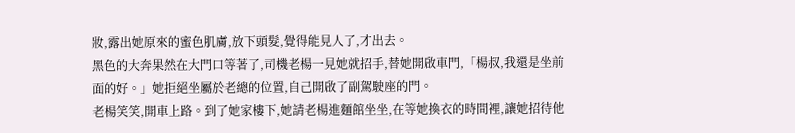妝,露出她原來的蜜色肌膚,放下頭髮,覺得能見人了,才出去。
黑色的大奔果然在大門口等著了,司機老楊一見她就招手,替她開啟車門,「楊叔,我還是坐前面的好。」她拒絕坐屬於老總的位置,自己開啟了副駕駛座的門。
老楊笑笑,開車上路。到了她家樓下,她請老楊進麵館坐坐,在等她換衣的時間裡,讓她招待他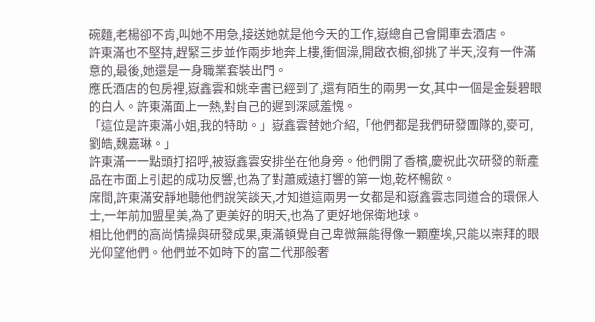碗麵,老楊卻不肯,叫她不用急,接送她就是他今天的工作,嶽總自己會開車去酒店。
許東滿也不堅持,趕緊三步並作兩步地奔上樓,衝個澡,開啟衣櫥,卻挑了半天,沒有一件滿意的,最後,她還是一身職業套裝出門。
應氏酒店的包房裡,嶽鑫雲和姚幸書已經到了,還有陌生的兩男一女,其中一個是金髮碧眼的白人。許東滿面上一熱,對自己的遲到深感羞愧。
「這位是許東滿小姐,我的特助。」嶽鑫雲替她介紹,「他們都是我們研發團隊的,麥可,劉皓,魏嘉琳。」
許東滿一一點頭打招呼,被嶽鑫雲安排坐在他身旁。他們開了香檳,慶祝此次研發的新產品在市面上引起的成功反響,也為了對蕭威遠打響的第一炮,乾杯暢飲。
席間,許東滿安靜地聽他們說笑談天,才知道這兩男一女都是和嶽鑫雲志同道合的環保人士,一年前加盟星美,為了更美好的明天,也為了更好地保衛地球。
相比他們的高尚情操與研發成果,東滿頓覺自己卑微無能得像一顆塵埃,只能以崇拜的眼光仰望他們。他們並不如時下的富二代那般奢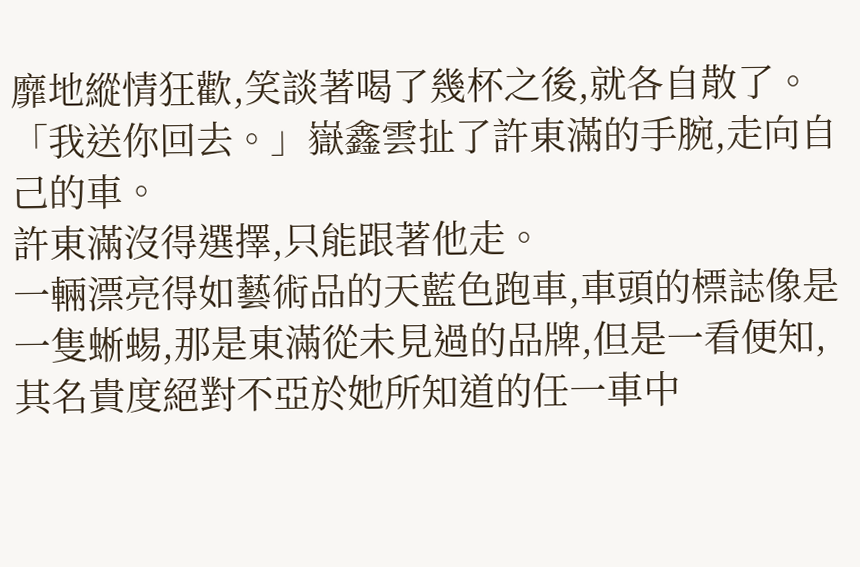靡地縱情狂歡,笑談著喝了幾杯之後,就各自散了。
「我送你回去。」嶽鑫雲扯了許東滿的手腕,走向自己的車。
許東滿沒得選擇,只能跟著他走。
一輛漂亮得如藝術品的天藍色跑車,車頭的標誌像是一隻蜥蜴,那是東滿從未見過的品牌,但是一看便知,其名貴度絕對不亞於她所知道的任一車中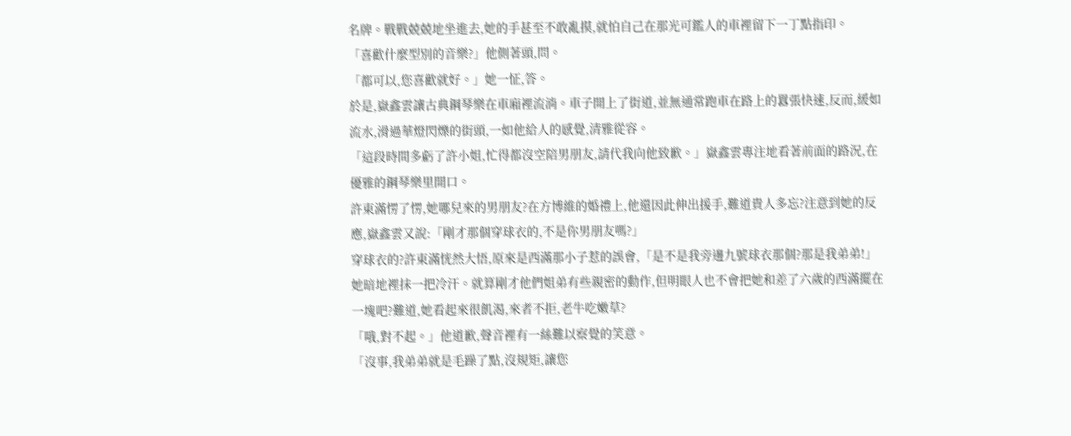名牌。戰戰兢兢地坐進去,她的手甚至不敢亂摸,就怕自己在那光可鑑人的車裡留下一丁點指印。
「喜歡什麼型別的音樂?」他側著頭,問。
「都可以,您喜歡就好。」她一怔,答。
於是,嶽鑫雲讓古典鋼琴樂在車廂裡流淌。車子開上了街道,並無通常跑車在路上的囂張快速,反而,緩如流水,滑過華燈閃爍的街頭,一如他給人的感覺,清雅從容。
「這段時間多虧了許小姐,忙得都沒空陪男朋友,請代我向他致歉。」嶽鑫雲專注地看著前面的路況,在優雅的鋼琴樂里開口。
許東滿愣了愣,她哪兒來的男朋友?在方博維的婚禮上,他還因此伸出援手,難道貴人多忘?注意到她的反應,嶽鑫雲又說:「剛才那個穿球衣的,不是你男朋友嗎?」
穿球衣的?許東滿恍然大悟,原來是西滿那小子惹的誤會,「是不是我旁邊九號球衣那個?那是我弟弟!」她暗地裡抹一把冷汗。就算剛才他們姐弟有些親密的動作,但明眼人也不會把她和差了六歲的西滿擺在一塊吧?難道,她看起來很飢渴,來者不拒,老牛吃嫩草?
「哦,對不起。」他道歉,聲音裡有一絲難以察覺的笑意。
「沒事,我弟弟就是毛躁了點,沒規矩,讓您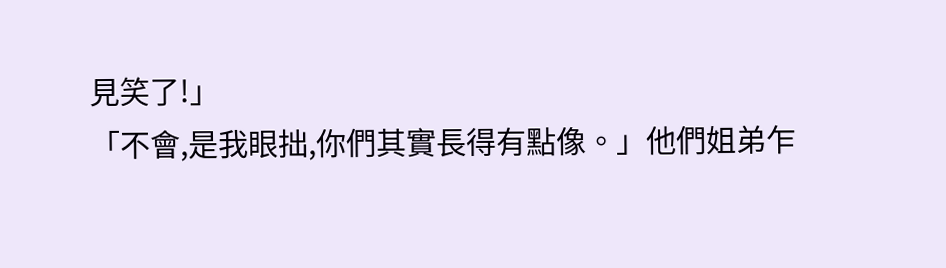見笑了!」
「不會,是我眼拙,你們其實長得有點像。」他們姐弟乍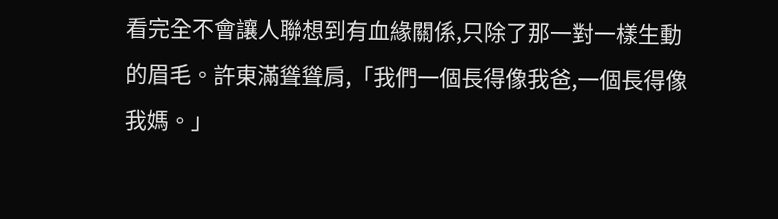看完全不會讓人聯想到有血緣關係,只除了那一對一樣生動的眉毛。許東滿聳聳肩,「我們一個長得像我爸,一個長得像我媽。」